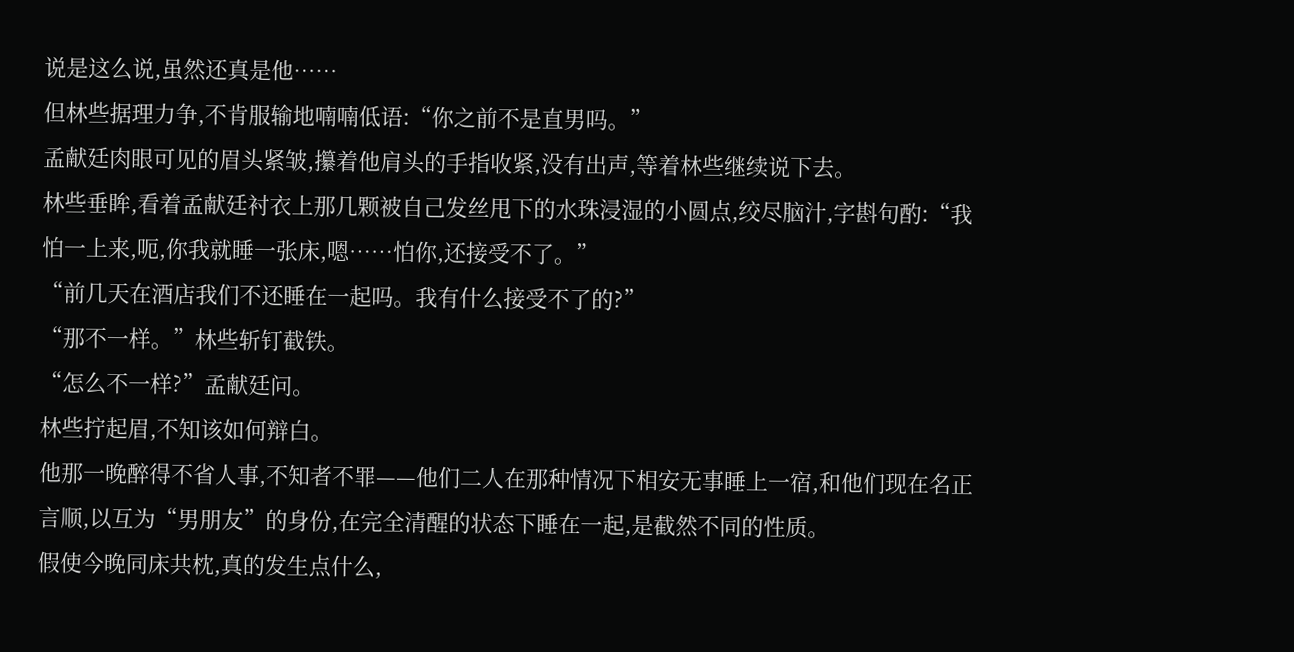说是这么说,虽然还真是他……
但林些据理力争,不肯服输地喃喃低语:“你之前不是直男吗。”
孟献廷肉眼可见的眉头紧皱,攥着他肩头的手指收紧,没有出声,等着林些继续说下去。
林些垂眸,看着孟献廷衬衣上那几颗被自己发丝甩下的水珠浸湿的小圆点,绞尽脑汁,字斟句酌:“我怕一上来,呃,你我就睡一张床,嗯……怕你,还接受不了。”
“前几天在酒店我们不还睡在一起吗。我有什么接受不了的?”
“那不一样。”林些斩钉截铁。
“怎么不一样?”孟献廷问。
林些拧起眉,不知该如何辩白。
他那一晚醉得不省人事,不知者不罪——他们二人在那种情况下相安无事睡上一宿,和他们现在名正言顺,以互为“男朋友”的身份,在完全清醒的状态下睡在一起,是截然不同的性质。
假使今晚同床共枕,真的发生点什么,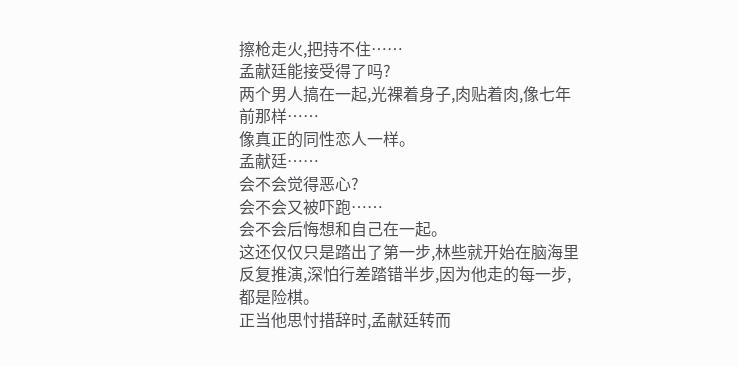擦枪走火,把持不住……
孟献廷能接受得了吗?
两个男人搞在一起,光裸着身子,肉贴着肉,像七年前那样……
像真正的同性恋人一样。
孟献廷……
会不会觉得恶心?
会不会又被吓跑……
会不会后悔想和自己在一起。
这还仅仅只是踏出了第一步,林些就开始在脑海里反复推演,深怕行差踏错半步,因为他走的每一步,都是险棋。
正当他思忖措辞时,孟献廷转而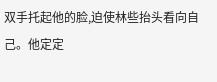双手托起他的脸,迫使林些抬头看向自己。他定定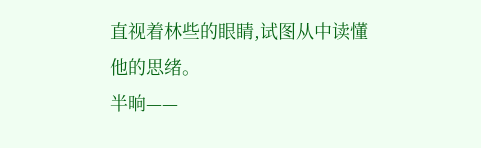直视着林些的眼睛,试图从中读懂他的思绪。
半晌——